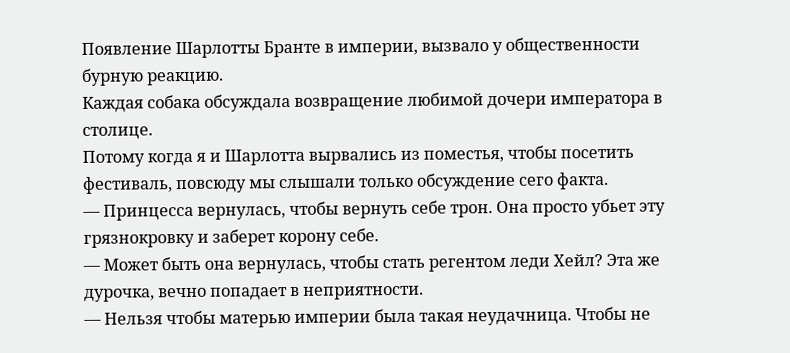Появление Шарлотты Бранте в империи, вызвало у общественности бурную реакцию.
Каждая собака обсуждала возвращение любимой дочери императора в столице.
Потому когда я и Шарлотта вырвались из поместья, чтобы посетить фестиваль, повсюду мы слышали только обсуждение сего факта.
— Принцесса вернулась, чтобы вернуть себе трон. Она просто убьет эту грязнокровку и заберет корону себе.
— Может быть она вернулась, чтобы стать регентом леди Хейл? Эта же дурочка, вечно попадает в неприятности.
— Нельзя чтобы матерью империи была такая неудачница. Чтобы не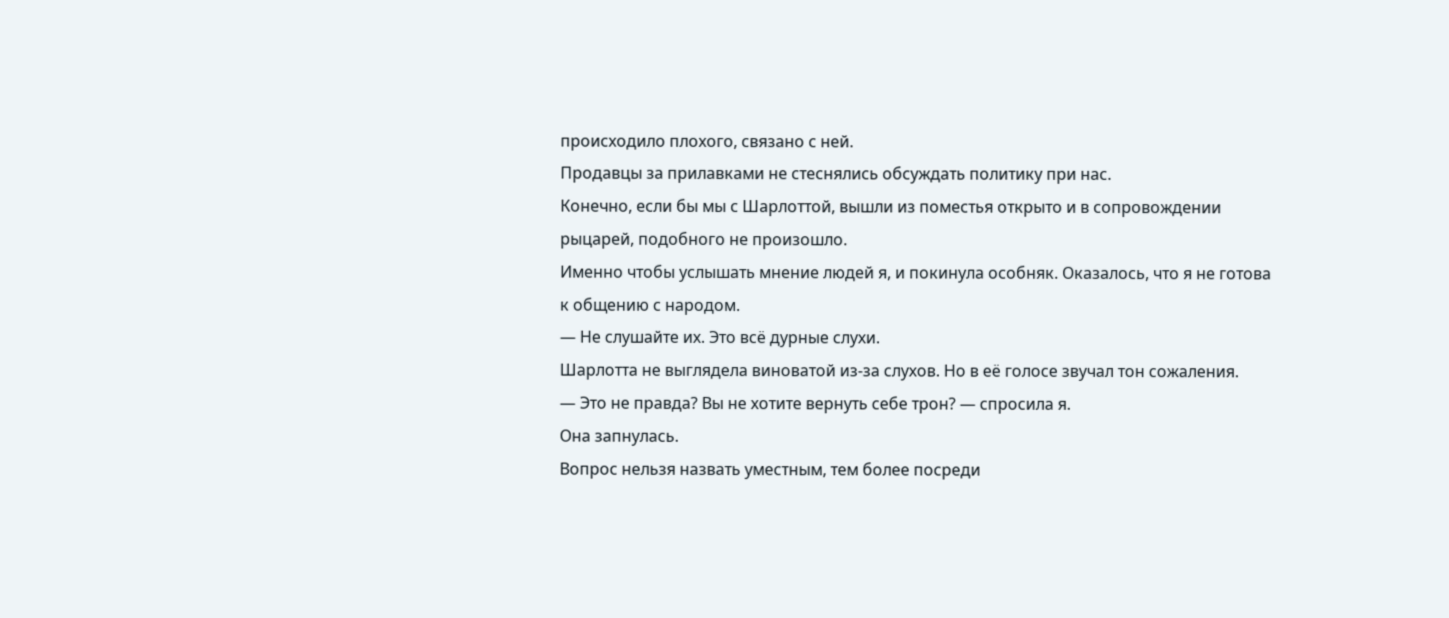происходило плохого, связано с ней.
Продавцы за прилавками не стеснялись обсуждать политику при нас.
Конечно, если бы мы с Шарлоттой, вышли из поместья открыто и в сопровождении рыцарей, подобного не произошло.
Именно чтобы услышать мнение людей я, и покинула особняк. Оказалось, что я не готова к общению с народом.
— Не слушайте их. Это всё дурные слухи.
Шарлотта не выглядела виноватой из-за слухов. Но в её голосе звучал тон сожаления.
— Это не правда? Вы не хотите вернуть себе трон? — спросила я.
Она запнулась.
Вопрос нельзя назвать уместным, тем более посреди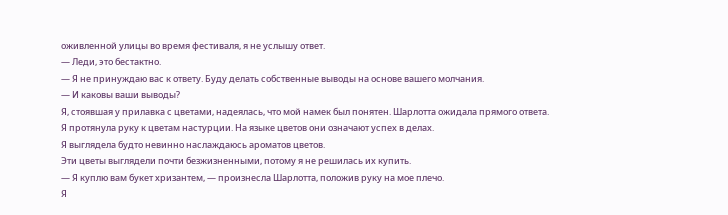оживленной улицы во время фестиваля, я не услышу ответ.
— Леди, это бестактно.
— Я не принуждаю вас к ответу. Буду делать собственные выводы на основе вашего молчания.
— И каковы ваши выводы?
Я, стоявшая у прилавка с цветами, надеялась, что мой намек был понятен. Шарлотта ожидала прямого ответа.
Я протянула руку к цветам настурции. На языке цветов они означают успех в делах.
Я выглядела будто невинно наслаждаюсь ароматов цветов.
Эти цветы выглядели почти безжизненными, потому я не решилась их купить.
— Я куплю вам букет хризантем, — произнесла Шарлотта, положив руку на мое плечо.
Я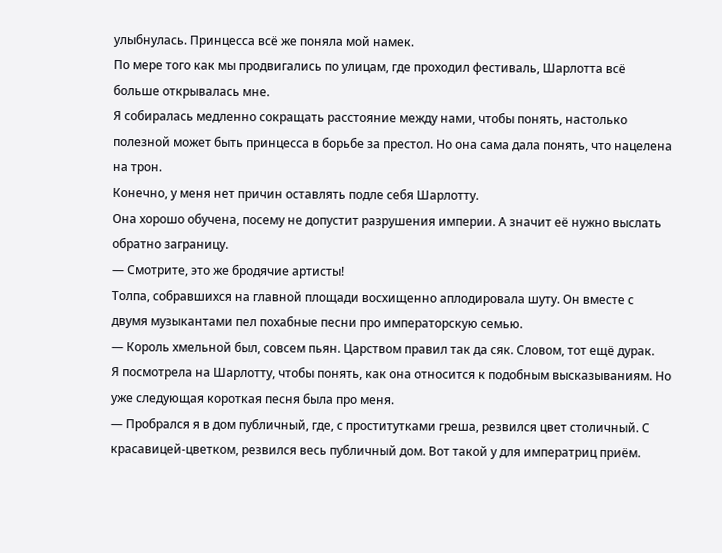улыбнулась. Принцесса всё же поняла мой намек.
По мере того как мы продвигались по улицам, где проходил фестиваль, Шарлотта всё больше открывалась мне.
Я собиралась медленно сокращать расстояние между нами, чтобы понять, настолько полезной может быть принцесса в борьбе за престол. Но она сама дала понять, что нацелена на трон.
Конечно, у меня нет причин оставлять подле себя Шарлотту.
Она хорошо обучена, посему не допустит разрушения империи. А значит её нужно выслать обратно заграницу.
— Смотрите, это же бродячие артисты!
Толпа, собравшихся на главной площади восхищенно аплодировала шуту. Он вместе с двумя музыкантами пел похабные песни про императорскую семью.
— Король хмельной был, совсем пьян. Царством правил так да сяк. Словом, тот ещё дурак.
Я посмотрела на Шарлотту, чтобы понять, как она относится к подобным высказываниям. Но уже следующая короткая песня была про меня.
— Пробрался я в дом публичный, где, с проститутками греша, резвился цвет столичный. С красавицей-цветком, резвился весь публичный дом. Вот такой у для императриц приём.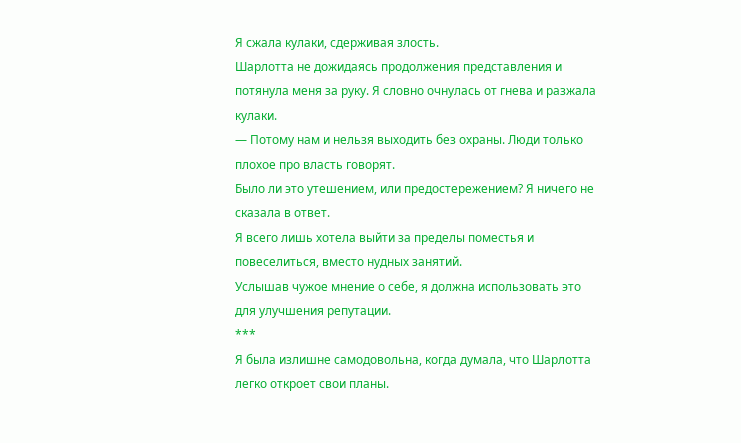Я сжала кулаки, сдерживая злость.
Шарлотта не дожидаясь продолжения представления и потянула меня за руку. Я словно очнулась от гнева и разжала кулаки.
— Потому нам и нельзя выходить без охраны. Люди только плохое про власть говорят.
Было ли это утешением, или предостережением? Я ничего не сказала в ответ.
Я всего лишь хотела выйти за пределы поместья и повеселиться, вместо нудных занятий.
Услышав чужое мнение о себе, я должна использовать это для улучшения репутации.
***
Я была излишне самодовольна, когда думала, что Шарлотта легко откроет свои планы.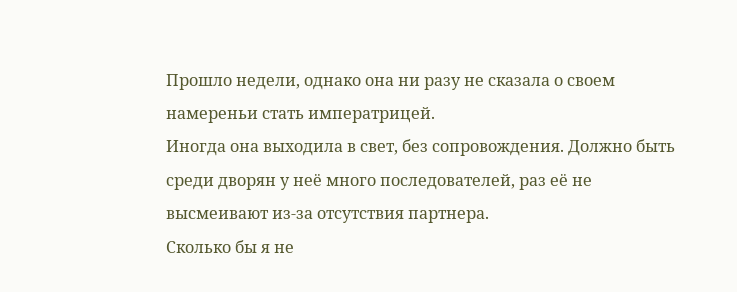Прошло недели, однако она ни разу не сказала о своем намереньи стать императрицей.
Иногда она выходила в свет, без сопровождения. Должно быть среди дворян у неё много последователей, раз её не высмеивают из-за отсутствия партнера.
Сколько бы я не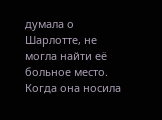думала о Шарлотте, не могла найти её больное место.
Когда она носила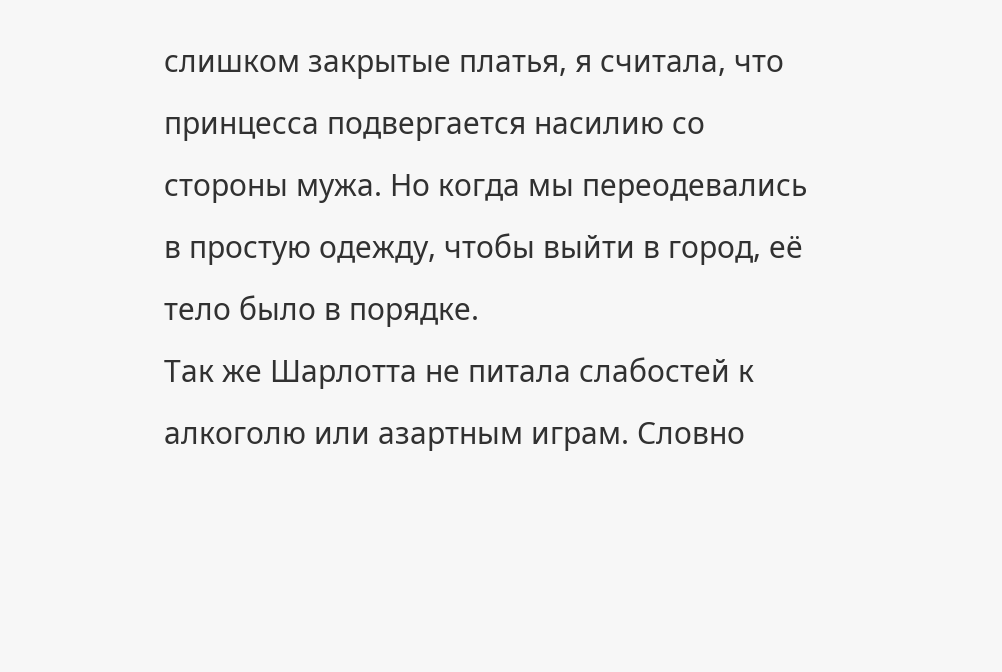слишком закрытые платья, я считала, что принцесса подвергается насилию со стороны мужа. Но когда мы переодевались в простую одежду, чтобы выйти в город, её тело было в порядке.
Так же Шарлотта не питала слабостей к алкоголю или азартным играм. Словно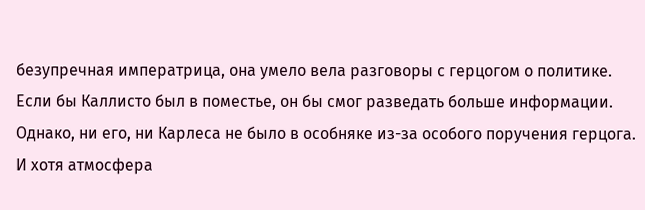безупречная императрица, она умело вела разговоры с герцогом о политике.
Если бы Каллисто был в поместье, он бы смог разведать больше информации. Однако, ни его, ни Карлеса не было в особняке из-за особого поручения герцога.
И хотя атмосфера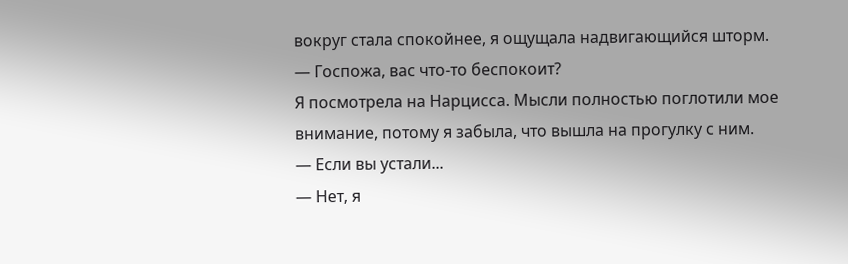вокруг стала спокойнее, я ощущала надвигающийся шторм.
— Госпожа, вас что-то беспокоит?
Я посмотрела на Нарцисса. Мысли полностью поглотили мое внимание, потому я забыла, что вышла на прогулку с ним.
— Если вы устали...
— Нет, я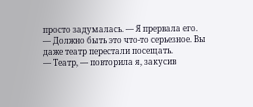просто задумалась. — Я прервала его.
— Должно быть это что-то серьезное. Вы даже театр перестали посещать.
— Театр, — повторила я, закусив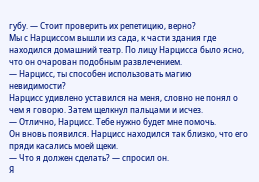губу. — Стоит проверить их репетицию, верно?
Мы с Нарциссом вышли из сада, к части здания где находился домашний театр. По лицу Нарцисса было ясно, что он очарован подобным развлечением.
— Нарцисс, ты способен использовать магию невидимости?
Нарцисс удивлено уставился на меня, словно не понял о чем я говорю. Затем щелкнул пальцами и исчез.
— Отлично, Нарцисс. Тебе нужно будет мне помочь.
Он вновь появился. Нарцисс находился так близко, что его пряди касались моей щеки.
— Что я должен сделать? — спросил он.
Я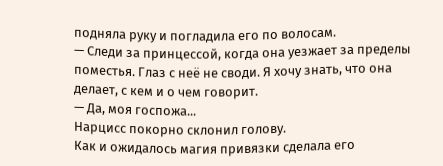подняла руку и погладила его по волосам.
— Следи за принцессой, когда она уезжает за пределы поместья. Глаз с неё не своди. Я хочу знать, что она делает, с кем и о чем говорит.
— Да, моя госпожа...
Нарцисс покорно склонил голову.
Как и ожидалось магия привязки сделала его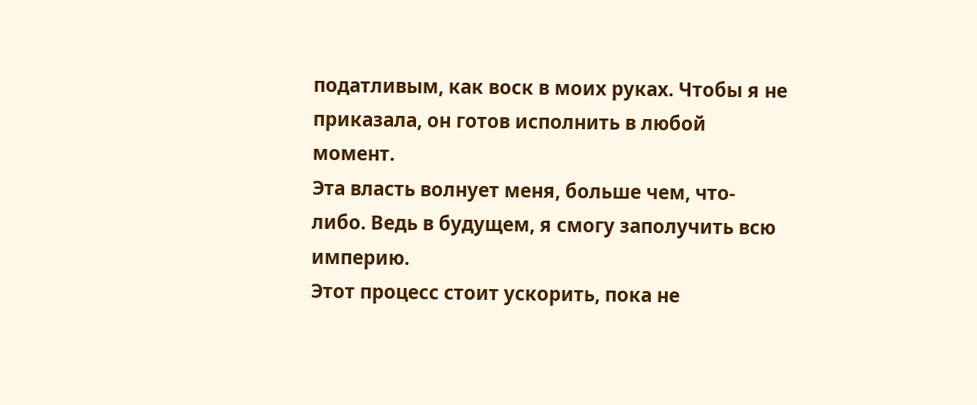податливым, как воск в моих руках. Чтобы я не приказала, он готов исполнить в любой момент.
Эта власть волнует меня, больше чем, что-либо. Ведь в будущем, я смогу заполучить всю империю.
Этот процесс стоит ускорить, пока не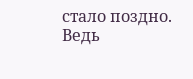стало поздно. Ведь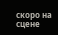скоро на сцене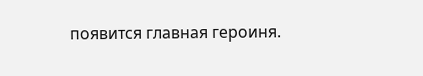появится главная героиня.